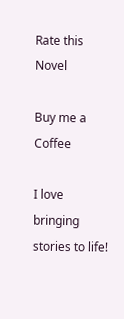Rate this Novel

Buy me a Coffee

I love bringing stories to life!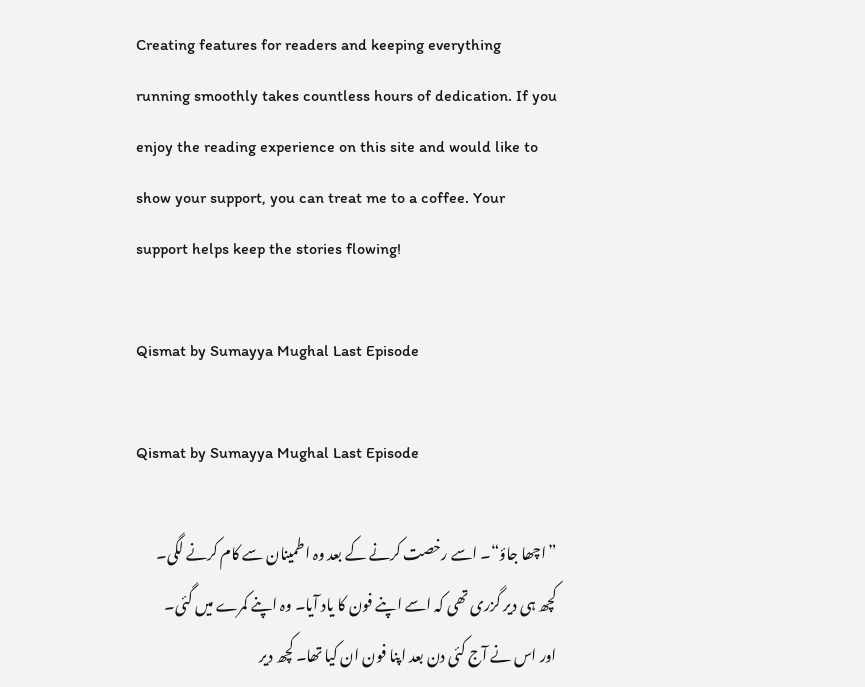Creating features for readers and keeping everything running smoothly takes countless hours of dedication. If you enjoy the reading experience on this site and would like to show your support, you can treat me to a coffee. Your support helps keep the stories flowing!

Qismat by Sumayya Mughal Last Episode

Qismat by Sumayya Mughal Last Episode

”اچھا جاؤ“۔ اسے رخصت کرنے کے بعد وہ اطمینان سے کام کرنے لگی۔ کچھ ہی دیر گزری تھی کہ اسے اپنے فون کا یاد آیا۔ وہ اپنے کمرے میں گئی۔ اور اس نے آج کئی دن بعد اپنا فون ان کیا تھا۔ کچھ دیر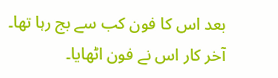بعد اس کا فون کب سے بج رہا تھا۔ آخر کار اس نے فون اٹھایا۔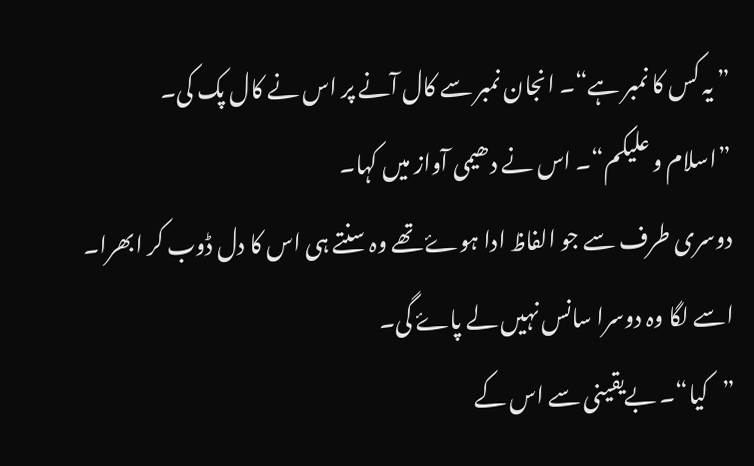”یہ کس کا نمبر ہے“۔ انجان نمبر سے کال آنے پر اس نے کال پک کی۔
”اسلام و علیکم“۔ اس نے دھیمی آواز میں کہا۔
دوسری طرف سے جو الفاظ ادا ہوۓ تھے وہ سنتے ہی اس کا دل ڈوب کر ابھرا۔ اسے لگا وہ دوسرا سانس نہیں لے پاۓ گی۔
”کیا“۔ بےیقینی سے اس کے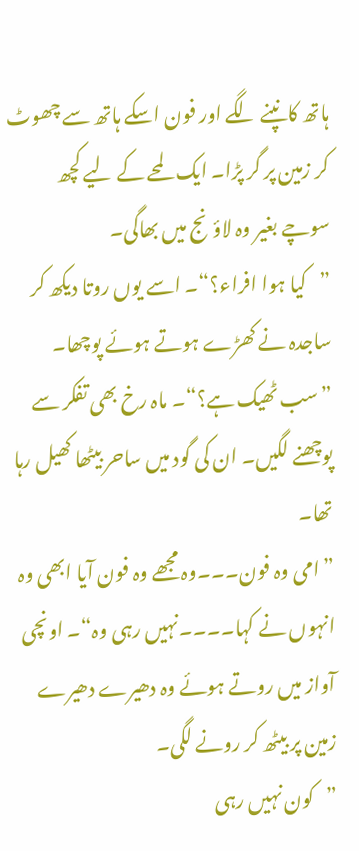ہاتھ کانپنے لگے اور فون اسکے ہاتھ سے چھوٹ کر زمین پر گر پڑا۔ ایک لمحے کے لیے کچھ سوچے بغیر وہ لاؤنج میں بھاگی۔
”کیا ہوا افراء؟“۔ اسے یوں روتا دیکھ کر ساجدہ نے کھڑے ہوتے ہوئے پوچھا۔
”سب ٹھیک ہے؟“۔ ماہ رخ بھی تفکر سے پوچھنے لگیں۔ ان کی گود میں ساحر بیٹھا کھیل رہا تھا۔
”امی وہ فون۔۔۔وہ مجھے وہ فون آیا ابھی وہ انہوں نے کہا۔۔۔۔نہیں رہی وہ“۔ اونچی آواز میں روتے ہوئے وہ دھیرے دھیرے زمین پر بیٹھ کر رونے لگی۔
”کون نہیں رہی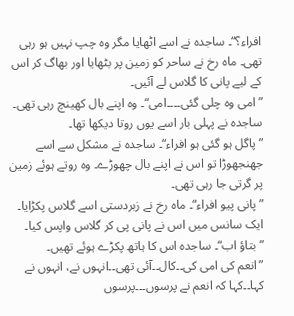افراء؟“۔ ساجدہ نے اسے اٹھایا مگر وہ چپ نہیں ہو رہی تھی۔ ماہ رخ نے ساحر کو زمین پر بٹھایا اور بھاگ کر اس کے لیے پانی کا گلاس لے آئیں۔
”امی وہ چلی گئی۔۔۔۔امی“۔ وہ اپنے بال کھینچ رہی تھی۔ ساجدہ نے پہلی بار اسے یوں روتا دیکھا تھا۔
”پاگل ہو گئی ہو افراء“۔ ساجدہ نے مشکل سے اسے جھنجھوڑا تو اس نے اپنے بال چھوڑے۔ وہ روتے ہوئے زمین پر گرتی جا رہی تھی۔
”پانی پیو افراء“۔ ماہ رخ نے زبردستی اسے گلاس پکڑایا۔ ایک سانس میں اس نے پانی پی کر گلاس واپس کیا۔
”بتاؤ اب“۔ ساجدہ اس کا ہاتھ پکڑے ہوئے تھیں۔
”انعم کی امی کی۔۔کال۔۔آئی تھی۔۔انہوں نے، انہوں نے کہا۔۔کہا کہ انعم نے پرسوں۔۔۔پرسوں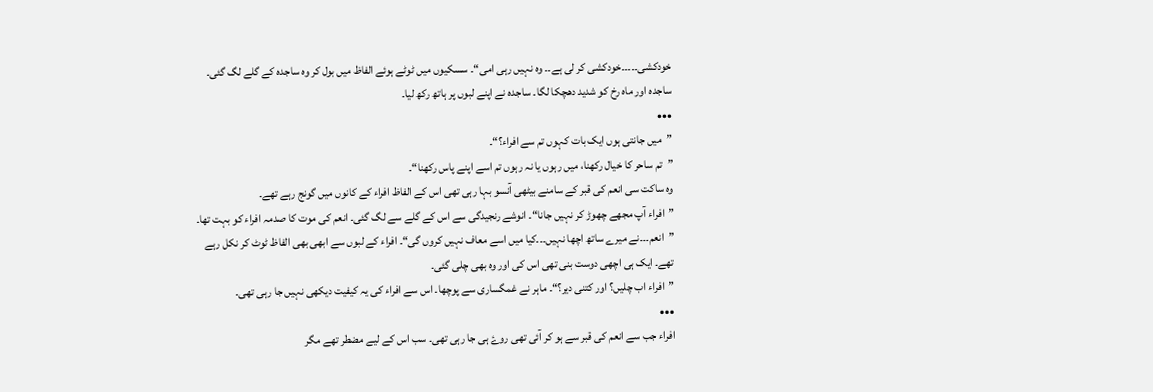خودکشی۔۔۔۔۔خودکشی کر لی ہے۔۔ وہ نہیں رہی امی“۔ سسکیوں میں ٹوٹے ہوئے الفاظ میں بول کر وہ ساجدہ کے گلے لگ گئی۔ ساجدہ اور ماہ رخ کو شدید دھچکا لگا۔ ساجدہ نے اپنے لبوں پر ہاتھ رکھ لیا۔
•••
”میں جانتی ہوں ایک بات کہوں تم سے افراء؟“۔
”تم ساحر کا خیال رکھنا، میں رہوں یا نہ رہوں تم اسے اپنے پاس رکھنا“۔
وہ ساکت سی انعم کی قبر کے سامنے بیٹھی آنسو بہا رہی تھی اس کے الفاظ افراء کے کانوں میں گونج رہے تھے۔
”افراء آپ مجھے چھوڑ کر نہیں جانا“۔ انوشے رنجیدگی سے اس کے گلے سے لگ گئی۔ انعم کی موت کا صدمہ افراء کو بہت تھا۔
”انعم۔۔۔نے میرے ساتھ اچھا نہیں۔۔۔کیا میں اسے معاف نہیں کروں گی“۔ افراء کے لبوں سے ابھی بھی الفاظ ٹوٹ کر نکل رہے تھے۔ ایک ہی اچھی دوست بنی تھی اس کی اور وہ بھی چلی گئی۔
”افراء اب چلیں؟ اور کتنی دیر؟“۔ ماہر نے غمگساری سے پوچھا۔ اس سے افراء کی یہ کیفیت دیکھی نہیں جا رہی تھی۔
•••
افراء جب سے انعم کی قبر سے ہو کر آئی تھی روۓ ہی جا رہی تھی۔ سب اس کے لیے مضطر تھے مگر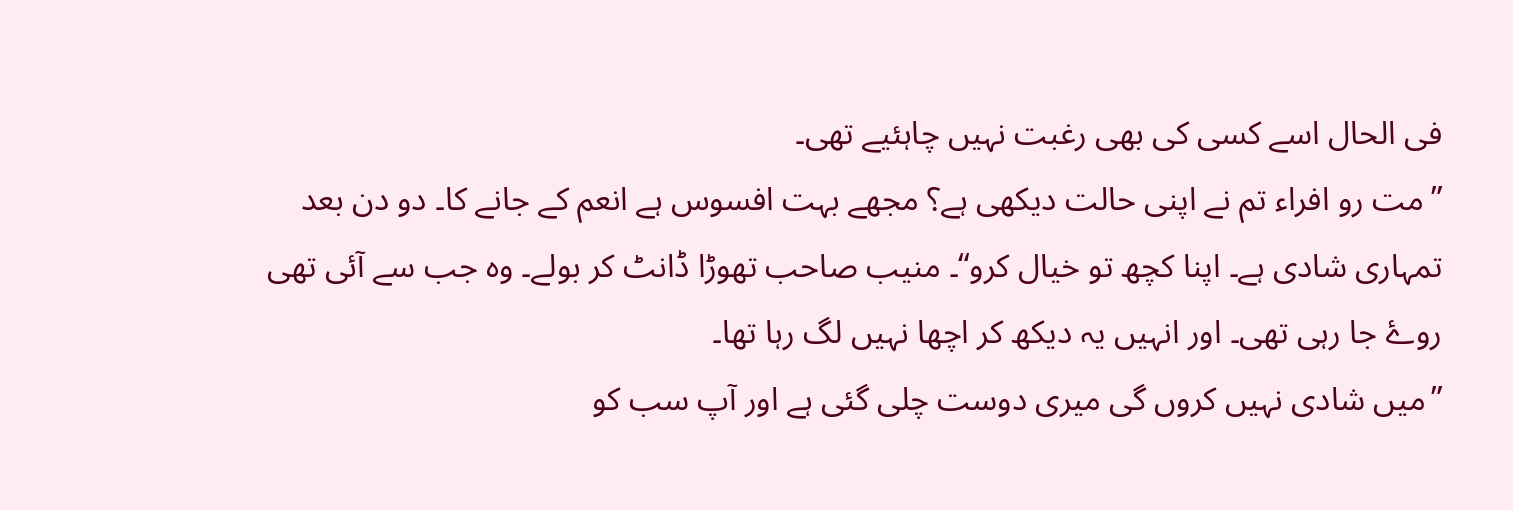فی الحال اسے کسی کی بھی رغبت نہیں چاہئیے تھی۔
”مت رو افراء تم نے اپنی حالت دیکھی ہے؟ مجھے بہت افسوس ہے انعم کے جانے کا۔ دو دن بعد تمہاری شادی ہے۔ اپنا کچھ تو خیال کرو“۔ منیب صاحب تھوڑا ڈانٹ کر بولے۔ وہ جب سے آئی تھی روۓ جا رہی تھی۔ اور انہیں یہ دیکھ کر اچھا نہیں لگ رہا تھا۔
”میں شادی نہیں کروں گی میری دوست چلی گئی ہے اور آپ سب کو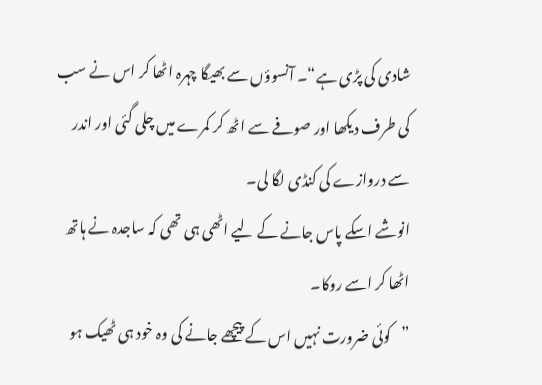شادی کی پڑی ہے“۔ آنسوؤں سے بھیگا چہرہ اٹھا کر اس نے سب کی طرف دیکھا اور صوفے سے اٹھ کر کمرے میں چلی گئی اور اندر سے دروازے کی کنڈی لگا لی۔
انوشے اسکے پاس جانے کے لیے اٹھی ہی تھی کہ ساجدہ نے ہاتھ اٹھا کر اسے روکا۔
”کوئی ضرورت نہیں اس کے پیچھے جانے کی وہ خود ہی ٹھیک ہو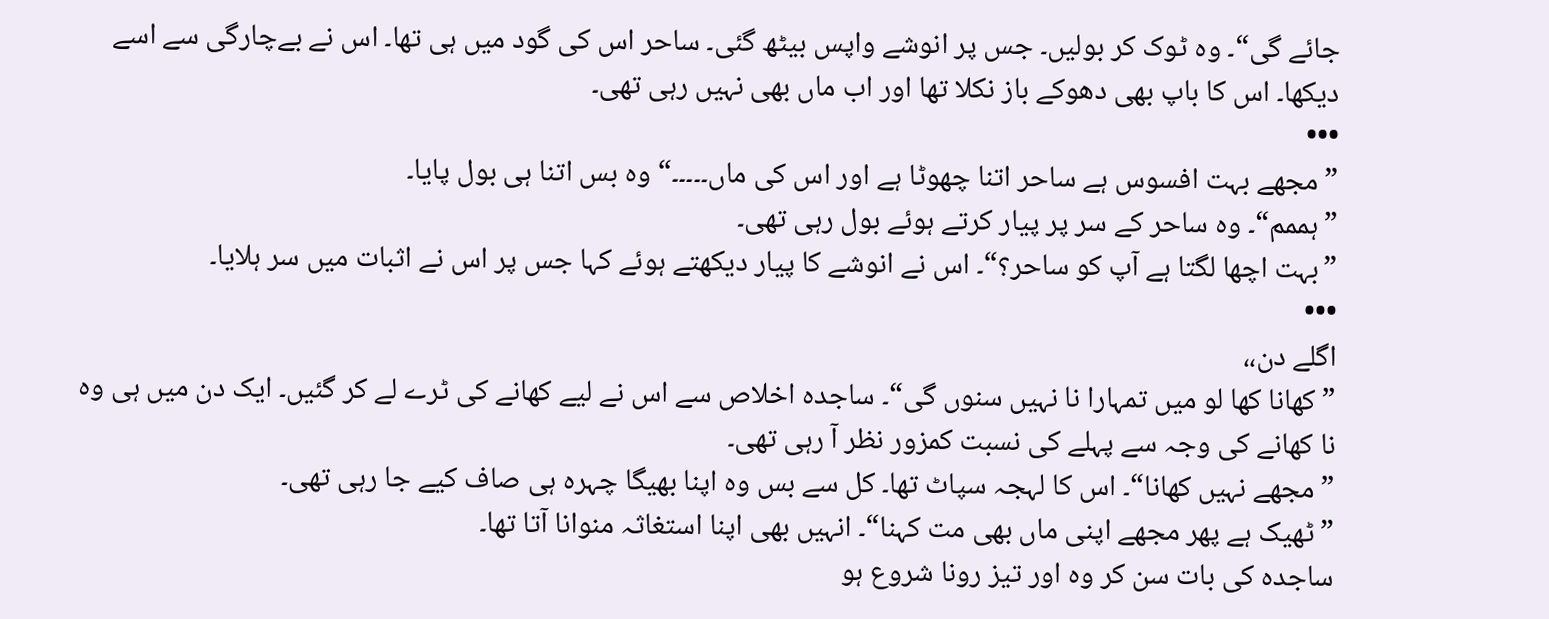جائے گی“۔ وہ ٹوک کر بولیں۔ جس پر انوشے واپس بیٹھ گئی۔ ساحر اس کی گود میں ہی تھا۔ اس نے بےچارگی سے اسے دیکھا۔ اس کا باپ بھی دھوکے باز نکلا تھا اور اب ماں بھی نہیں رہی تھی۔
•••
”مجھے بہت افسوس ہے ساحر اتنا چھوٹا ہے اور اس کی ماں۔۔۔۔۔“ وہ بس اتنا ہی بول پایا۔
”ہممم“۔ وہ ساحر کے سر پر پیار کرتے ہوئے بول رہی تھی۔
”بہت اچھا لگتا ہے آپ کو ساحر؟“۔ اس نے انوشے کا پیار دیکھتے ہوئے کہا جس پر اس نے اثبات میں سر ہلایا۔
•••
اگلے دن،،
”کھانا کھا لو میں تمہارا نا نہیں سنوں گی“۔ ساجدہ اخلاص سے اس نے لیے کھانے کی ٹرے لے کر گئیں۔ ایک دن میں ہی وہ نا کھانے کی وجہ سے پہلے کی نسبت کمزور نظر آ رہی تھی۔
”مجھے نہیں کھانا“۔ اس کا لہجہ سپاٹ تھا۔ کل سے بس وہ اپنا بھیگا چہرہ ہی صاف کیے جا رہی تھی۔
”ٹھیک ہے پھر مجھے اپنی ماں بھی مت کہنا“۔ انہیں بھی اپنا استغاثہ منوانا آتا تھا۔
ساجدہ کی بات سن کر وہ اور تیز رونا شروع ہو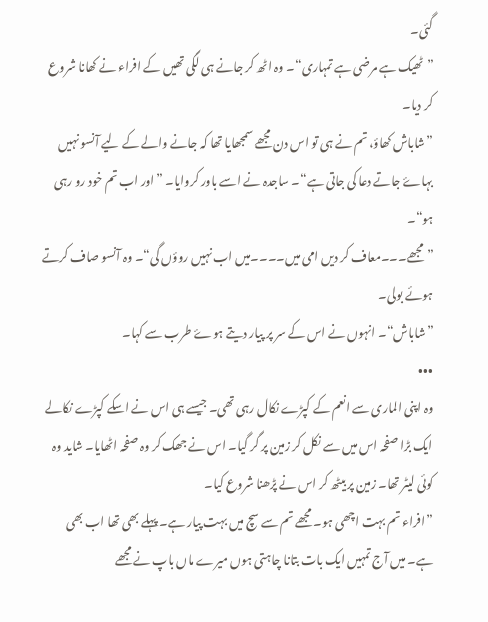گئی۔
”ٹھیک ہے مرضی ہے تمہاری“۔ وہ اٹھ کر جانے ہی لگی تھیں کے افراء نے کھانا شروع کر دیا۔
”شاباش کھاؤ، تم نے ہی تو اس دن مجھے سمجھایا تھا کہ جانے والے کے لیے آنسو نہیں بہاۓ جاتے دعا کی جاتی ہے“۔ ساجدہ نے اسے باور کروایا۔ ”اور اب تم خود رو رہی ہو“۔
”مجھے۔۔۔معاف کر دیں امی میں۔۔۔۔میں اب نہیں روؤں گی“۔ وہ آنسو صاف کرتے ہوئے بولی۔
”شاباش“۔ انہوں نے اس کے سر پر پیار دیتے ہوۓ طرب سے کہا۔
•••
وہ اپنی الماری سے انعم کے کپڑے نکال رہی تھی۔ جیسے ہی اس نے اسکے کپڑے نکالے ایک بڑا صفحہ اس میں سے نکل کر زمین پر گر گیا۔ اس نے جھک کر وہ صفحہ اٹھایا۔ شاید وہ کوئی لیٹر تھا۔ زمین پر بیٹھ کر اس نے پڑھنا شروع کیا۔
”افراء تم بہت اچھی ہو۔ مجھے تم سے سچ میں بہت پیار ہے۔ پہلے بھی تھا اب بھی ہے۔ میں آج تمہیں ایک بات بتانا چاہتی ہوں میرے ماں باپ نے مجھے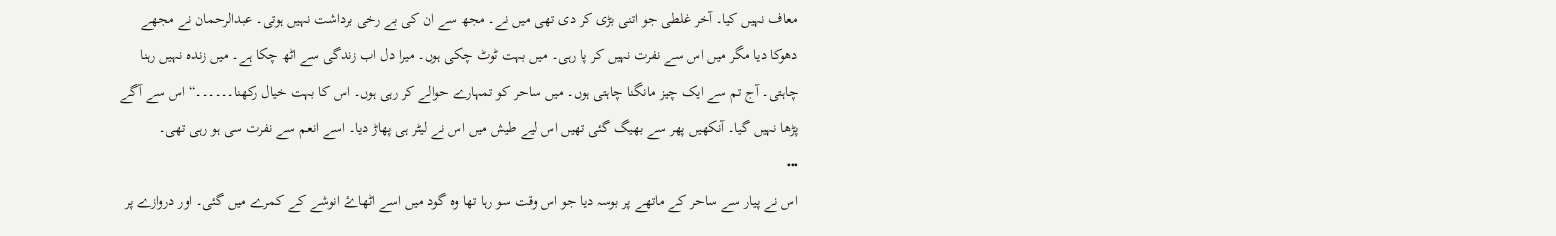معاف نہیں کیا۔ آخر غلطی جو اتنی بڑی کر دی تھی میں نے۔ مجھ سے ان کی بے رخی برداشت نہیں ہوتی۔ عبدالرحمان نے مجھے دھوکا دیا مگر میں اس سے نفرت نہیں کر پا رہی۔ میں بہت ٹوٹ چکی ہوں۔ میرا دل اب زندگی سے اٹھ چکا ہے۔ میں زندہ نہیں رہنا چاہتی۔ آج تم سے ایک چیز مانگنا چاہتی ہوں۔ میں ساحر کو تمہارے حوالے کر رہی ہوں۔ اس کا بہت خیال رکھنا۔۔۔۔۔۔“ اس سے آگے پڑھا نہیں گیا۔ آنکھیں پھر سے بھیگ گئی تھیں اس لیے طیش میں اس نے لیٹر ہی پھاڑ دیا۔ اسے انعم سے نفرت سی ہو رہی تھی۔
•••
اس نے پیار سے ساحر کے ماتھے پر بوسہ دیا جو اس وقت سو رہا تھا وہ گود میں اسے اٹھاۓ انوشے کے کمرے میں گئی۔ اور دروازے پر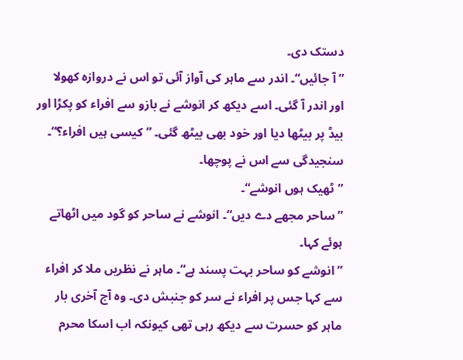دستک دی۔
”آ جائیں“۔ اندر سے ماہر کی آواز آئی تو اس نے دروازہ کھولا اور اندر آ گئی۔ اسے دیکھ کر انوشے نے بازو سے افراء کو پکڑا اور بیڈ پر بیٹھا دیا اور خود بھی بیٹھ گئی۔ ”کیسی ہیں افراء؟“۔ سنجیدگی سے اس نے پوچھا۔
”ٹھیک ہوں انوشے“۔
”ساحر مجھے دے دیں“۔ انوشے نے ساحر کو گود میں اٹھاتے ہوئے کہا۔
”انوشے کو ساحر بہت پسند ہے“۔ ماہر نے نظریں ملا کر افراء سے کہا جس پر افراء نے سر کو جنبش دی۔ وہ آج آخری بار ماہر کو حسرت سے دیکھ رہی تھی کیونکہ اب اسکا محرم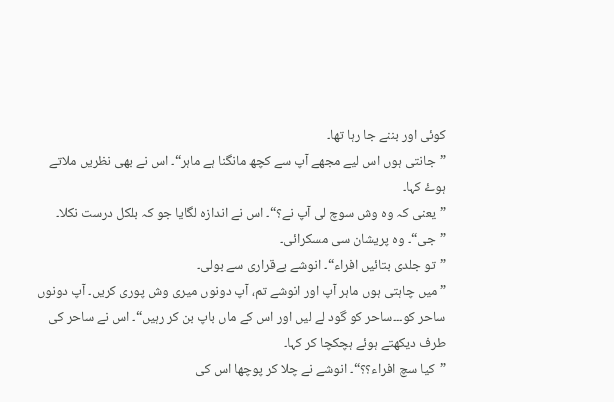کوئی اور بننے جا رہا تھا۔
”جانتی ہوں اس لیے مجھے آپ سے کچھ مانگنا ہے ماہر“۔ اس نے بھی نظریں ملاتے ہوۓ کہا۔
”یعنی کہ وہ وش سوچ لی آپ نے؟“۔ اس نے اندازہ لگایا جو کہ بلکل درست نکلا۔
”جی“۔ وہ پریشان سی مسکرائی۔
”تو جلدی بتائیں افراء“۔ انوشے بےقراری سے بولی۔
”میں چاہتی ہوں ماہر آپ اور انوشے تم، آپ دونوں میری وش پوری کریں۔ آپ دونوں ساحر کو۔۔۔ساحر کو گود لے لیں اور اس کے ماں باپ بن کر رہیں“۔ اس نے ساحر کی طرف دیکھتے ہوئے ہچکچا کر کہا۔
”کیا سچ افراء؟؟“۔ انوشے نے چلا کر پوچھا اس کی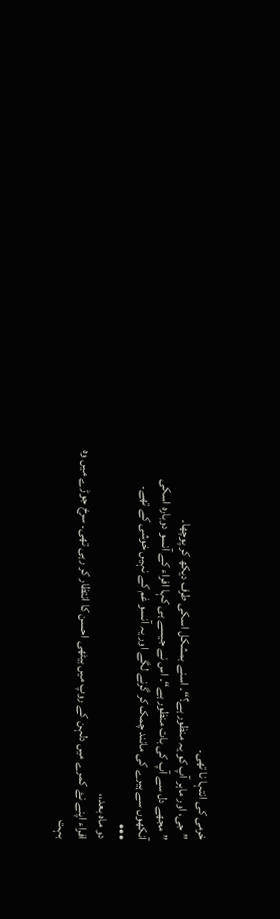خرمی کی انتہا نا تھی۔
”جی، اور ماہر آپ کو یہ منظور ہے؟“۔ اسنے بمشکل اسکی طرف دیکھ کر پوچھا۔
”مجھے دل سے آپ کی بات منظور ہے“۔ اس نے جیسے ہی کہا افراء کے آنسو دوبارہ اسکی آنکھوں سے ہیرے کی مانند چمک کر گرنے لگے اور یہ آنسو غم کے نہیں خوشی کے تھے۔
•••
دو ماہ بعد،،
افراء اپنے نۓ کمرے میں دلہن کے روپ میں بیٹھی احسن کا انتظار کر رہی تھی۔ سرخ جوڑے میں وہ بہت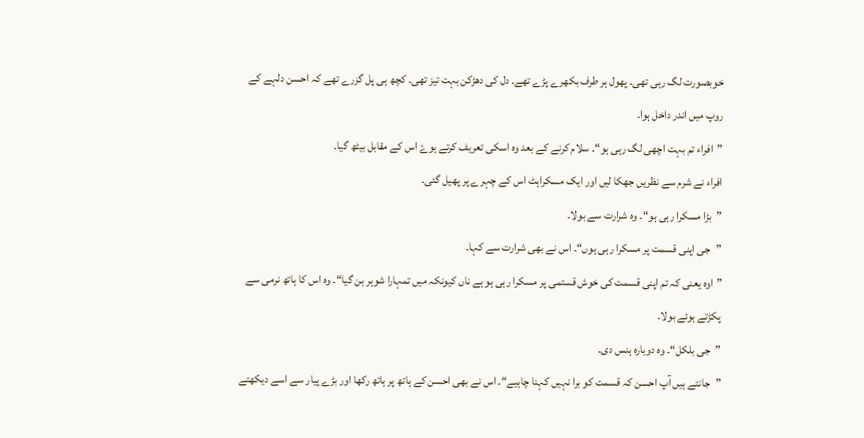خوبصورت لگ رہی تھی۔ پھول ہر طرف بکھرے پڑے تھے۔ دل کی دھڑکن بہت تیز تھی۔ کچھ ہی پل گزرے تھے کہ احسن دلہے کے روپ میں اندر داخل ہوا۔
”افراء تم بہت اچھی لگ رہی ہو“۔ سلام کرنے کے بعد وہ اسکی تعریف کرتے ہوۓ اس کے مقابل بیٹھ گیا۔
افراء نے شرم سے نظریں جھکا لیں اور ایک مسکراہٹ اس کے چہرے پر پھیل گئی۔
”بڑا مسکرا رہی ہو“۔ وہ شرارت سے بولا۔
”جی اپنی قسمت پر مسکرا رہی ہوں“۔ اس نے بھی شرارت سے کہا۔
”اوہ یعنی کہ تم اپنی قسمت کی خوش قستمی پر مسکرا رہی ہو ہے ناں کیونکہ میں تمہارا شوہر بن گیا“۔ وہ اس کا ہاتھ نرمی سے پکڑتے ہوئے بولا۔
”جی بلکل“۔ وہ دوبارہ ہنس دی۔
”جانتے ہیں آپ احسن کہ قسمت کو برا نہیں کہنا چاہیے“۔ اس نے بھی احسن کے ہاتھ پر ہاتھ رکھا اور بڑے پیار سے اسے دیکھتے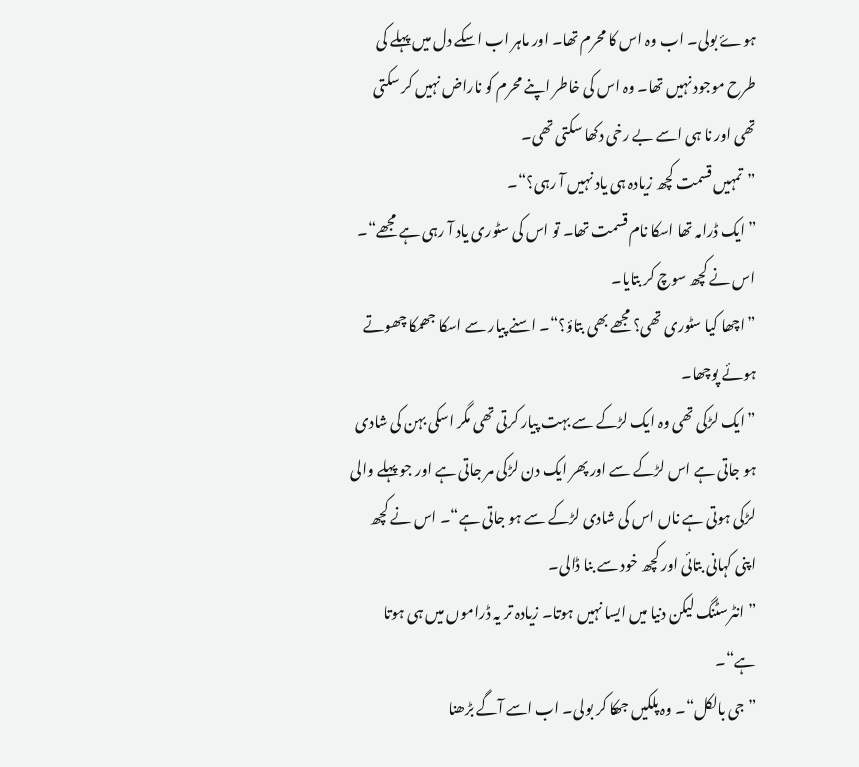ہوۓ بولی۔ اب وہ اس کا محرم تھا۔ اور ماہر اب اسکے دل میں پہلے کی طرح موجود نہیں تھا۔ وہ اس کی خاطر اپنے محرم کو ناراض نہیں کر سکتی تھی اور نا ہی اسے بے رخی دکھا سکتی تھی۔
”تمہیں قسمت کچھ زیادہ ہی یاد نہیں آ رہی؟“۔
”ایک ڈرامہ تھا اسکا نام قسمت تھا۔ تو اس کی سٹوری یاد آ رہی ہے مجھے“۔ اس نے کچھ سوچ کر بتایا۔
”اچھا کیا سٹوری تھی؟ مجھے بھی بتاؤ؟“۔ اسنے پیار سے اسکا جھمکا چھوتے ہوئے پوچھا۔
”ایک لڑکی تھی وہ ایک لڑکے سے بہت پیار کرتی تھی مگر اسکی بہن کی شادی ہو جاتی ہے اس لڑکے سے اور پھر ایک دن لڑکی مر جاتی ہے اور جو پہلے والی لڑکی ہوتی ہے ناں اس کی شادی لڑکے سے ہو جاتی ہے“۔ اس نے کچھ اپنی کہانی بتائی اور کچھ خود سے بنا ڈالی۔
”انٹرسٹنگ لیکن دنیا میں ایسا نہیں ہوتا۔ زیادہ تر یہ ڈراموں میں ہی ہوتا ہے“۔
”جی بالکل“۔ وہ پلکیں جھکا کر بولی۔ اب اسے آگے بڑھنا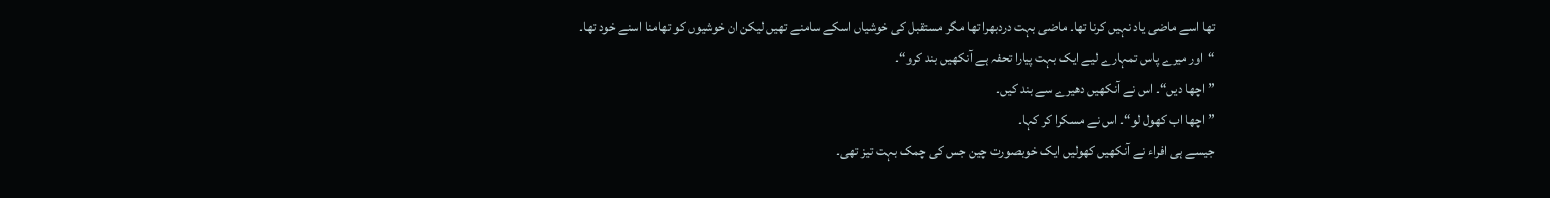تھا اسے ماضی یاد نہیں کرنا تھا۔ ماضی بہت دردبھرا تھا مگر مستقبل کی خوشیاں اسکے سامنے تھیں لیکن ان خوشیوں کو تھامنا اسنے خود تھا۔
“اور میرے پاس تمہارے لیے ایک بہت پیارا تحفہ ہے آنکھیں بند کرو“۔
”اچھا دیں“۔ اس نے آنکھیں دھیرے سے بند کیں۔
”اچھا اب کھول لو“۔ اس نے مسکرا کر کہا۔
جیسے ہی افراء نے آنکھیں کھولیں ایک خوبصورت چین جس کی چمک بہت تیز تھی۔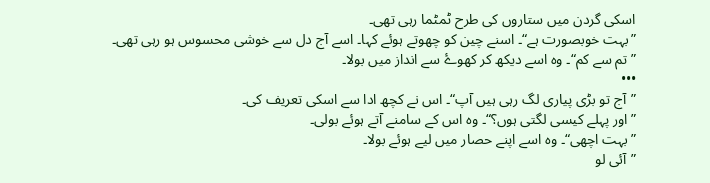اسکی گردن میں ستاروں کی طرح ٹمٹما رہی تھی۔
”بہت خوبصورت ہے“۔ اسنے چین کو چھوتے ہوئے کہا۔ اسے آج دل سے خوشی محسوس ہو رہی تھی۔
”تم سے کم“۔ وہ اسے دیکھ کر کھوۓ سے انداز میں بولا۔
•••
”آج تو بڑی پیاری لگ رہی ہیں آپ“۔ اس نے کچھ ادا سے اسکی تعریف کی۔
”اور پہلے کیسی لگتی ہوں؟“۔ وہ اس کے سامنے آتے ہوئے بولی۔
”بہت اچھی“۔ وہ اسے اپنے حصار میں لیے ہوئے بولا۔
”آئی لو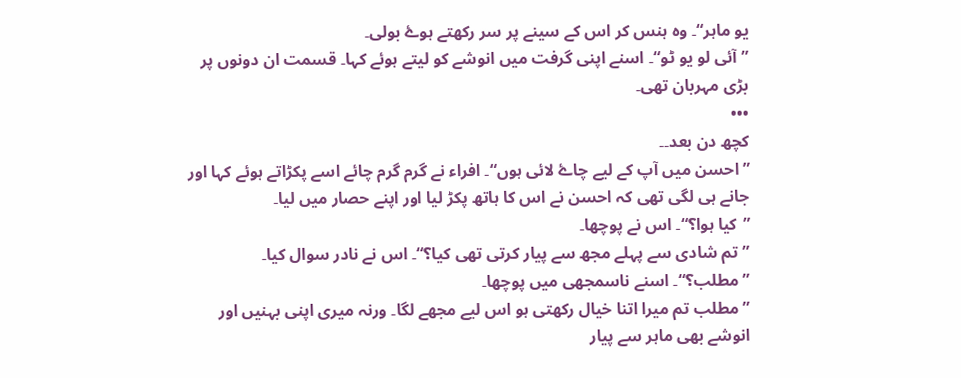یو ماہر“۔ وہ ہنس کر اس کے سینے پر سر رکھتے ہوۓ بولی۔
”آئی لو یو ٹو“۔ اسنے اپنی گرفت میں انوشے کو لیتے ہوئے کہا۔ قسمت ان دونوں پر بڑی مہربان تھی۔
•••
کچھ دن بعد۔۔
”احسن میں آپ کے لیے چاۓ لائی ہوں“۔ افراء نے گرم گرم چائے اسے پکڑاتے ہوئے کہا اور جانے ہی لگی تھی کہ احسن نے اس کا ہاتھ پکڑ لیا اور اپنے حصار میں لیا۔
”کیا ہوا؟“۔ اس نے پوچھا۔
”تم شادی سے پہلے مجھ سے پیار کرتی تھی کیا؟“۔ اس نے نادر سوال کیا۔
”مطلب؟“۔ اسنے ناسمجھی میں پوچھا۔
”مطلب تم میرا اتنا خیال رکھتی ہو اس لیے مجھے لگا۔ ورنہ میری اپنی بہنیں اور انوشے بھی ماہر سے پیار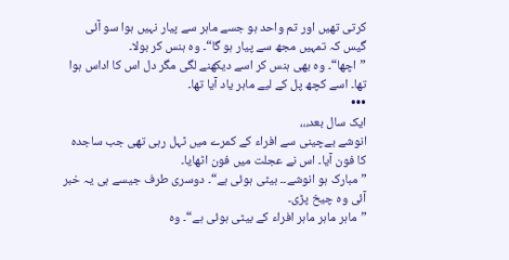کرتی تھیں اور تم واحد ہو جسے ماہر سے پیار نہیں ہوا سو آئی گیس کہ تمہیں مجھ سے پیار ہو گا“۔ وہ ہنس کر بولا۔
”اچھا“۔ وہ بھی ہنس کر اسے دیکھنے لگی مگر دل اس کا اداس ہوا تھا۔ اسے کچھ پل کے لیے ماہر یاد آیا تھا۔
•••
ایک سال بعد،،،
انوشے بےچینی سے افراء کے کمرے میں ٹہل رہی تھی جب ساجدہ کا فون آیا۔ اس نے عجلت میں فون اٹھایا۔
”مبارک ہو انوشے۔۔ بیٹی ہوئی ہے“۔ دوسری طرف جیسے ہی یہ خبر آئی وہ چیخ پڑی۔
”ماہر ماہر ماہر افراء کے بیٹی ہوئی ہے“۔ وہ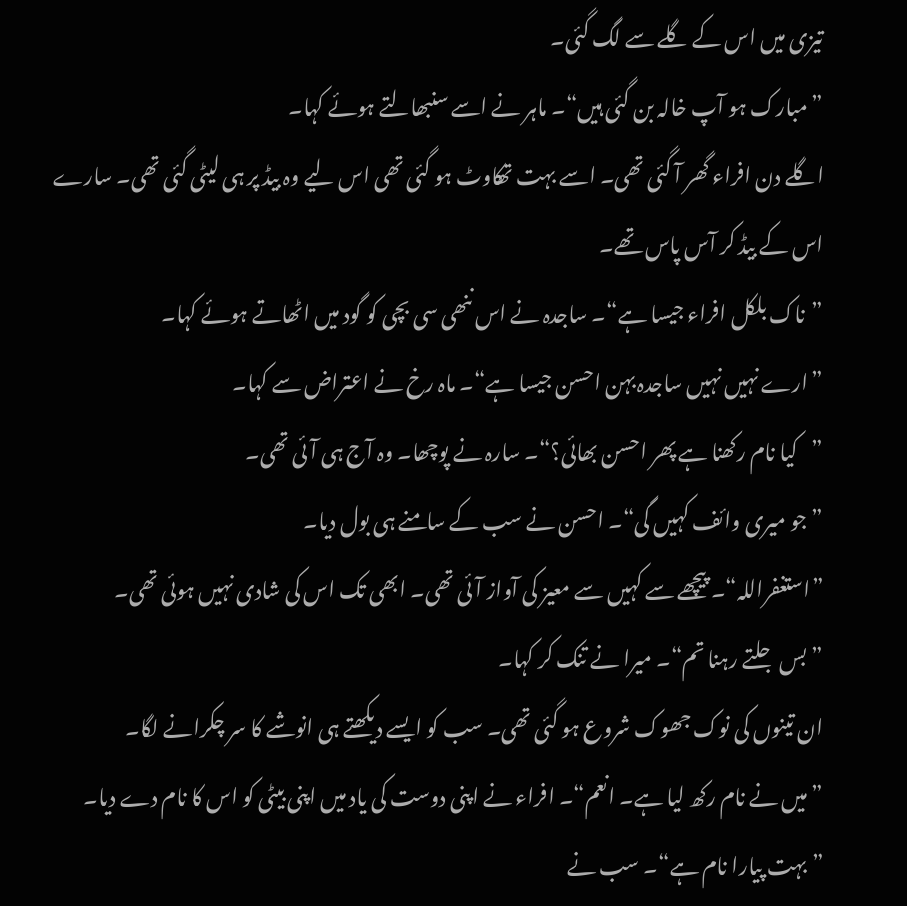تیزی میں اس کے گلے سے لگ گئی۔
”مبارک ہو آپ خالہ بن گئی ہیں“۔ ماہر نے اسے سنبھالتے ہوئے کہا۔
اگلے دن افراء گھر آ گئی تھی۔ اسے بہت تھکاوٹ ہو گئی تھی اس لیے وہ بیڈ پر ہی لیٹی گئی تھی۔ سارے اس کے بیڈ کر آس پاس تھے۔
”ناک بلکل افراء جیسا ہے“۔ ساجدہ نے اس ننھی سی بچی کو گود میں اٹھاتے ہوئے کہا۔
”ارے نہیں نہیں ساجدہ بہن احسن جیسا ہے“۔ ماہ رخ نے اعتراض سے کہا۔
”کیا نام رکھنا ہے پھر احسن بھائی؟“۔ سارہ نے پوچھا۔ وہ آج ہی آئی تھی۔
”جو میری وائف کہیں گی“۔ احسن نے سب کے سامنے ہی بول دیا۔
”استغفراللہ“۔ پیچھے سے کہیں سے معیز کی آواز آئی تھی۔ ابھی تک اس کی شادی نہیں ہوئی تھی۔
”بس جلتے رہنا تم“۔ میرا نے تنک کر کہا۔
ان تینوں کی نوک جھوک شروع ہو گئی تھی۔ سب کو ایسے دیکھتے ہی انوشے کا سر چکرانے لگا۔
”میں نے نام رکھ لیا ہے۔ انعم“۔ افراء نے اپنی دوست کی یاد میں اپنی بیٹی کو اس کا نام دے دیا۔
”بہت پیارا نام ہے“۔ سب نے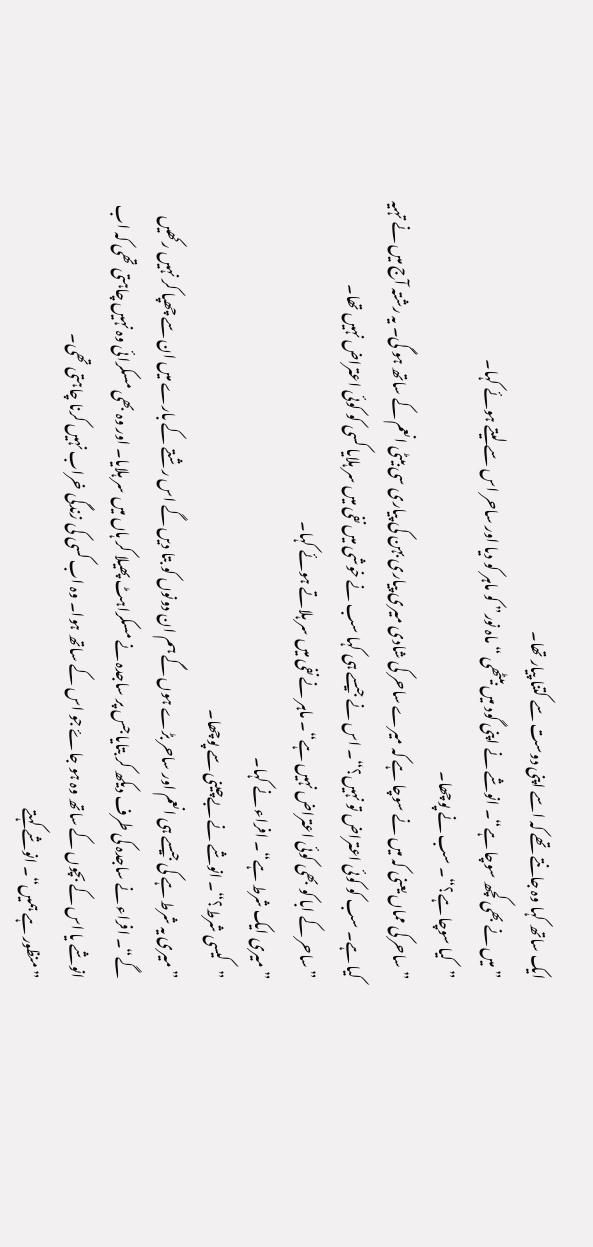ایک ساتھ کہا وہ جانتے تھے کہ اسے اپنی دوست سے کتنا پیار تھا۔
”میں نے بھی کچھ سوچا ہے“۔ انوشے نے اپنی گود میں بیٹھی “ماہ نور” کو ماہر کو دیا اور ساحر اس سے لیتے ہوئے کہا۔
”کیا سوچا ہے؟“۔ سب نے پوچھا۔
”ساحر کی مماں یعنی کہ میں نے سوچا ہے کہ میرے ساحر کی شادی میری پیاری بہن کی پیاری سی بیٹی انعم کے ساتھ ہو گی۔ یہ رشتہ آج میں نے تہیہ کیا ہے۔ سب کو کوئی اعتراض تو نہیں؟“۔ اس نے جیسے ہی کہا سب نے خوشی میں نفی میں سر ہلایا کسی کو کوئی اعتراض نہیں تھا۔
”ساحر کے ابا کو بھی کوئی اعتراض نہیں ہے“۔ ماہر نے نفی میں سر ہلاتے ہوئے کہا۔
”میری ایک شرط ہے“۔ افراء نے کہا۔
”کیسی شرط؟“۔ انوشے نے بےچینی سے پوچھا۔
”میری یہ شرط ہے کی جیسے ہی انعم اور ساحر بڑے ہوں گے ہم ان دونوں کو بتا دیں گے اس رشتے کے بارے میں ان سے چھپا کر نہیں رکھیں گے“۔ افراء نے ساجدہ کی طرف دیکھ کر بتایا جس پر ساجدہ نے مسکراہٹ پھیلا کر ہاں میں سر ہلایا۔ اور وہ بھی مسکرائی وہ نہیں چاہتی تھی کہ اب انوشے یا اس کے بچوں کے ساتھ وہ ہو جاۓ جو اس کے ساتھ ہوا۔ وہ اب کسی کی زندگی خراب نہیں کرنا چاہتی تھی۔
”منظور ہے ہمیں“۔ انوشے کہتے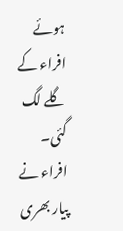ہوئے افراء کے گلے لگ گئی۔ افراء نے پیار بھری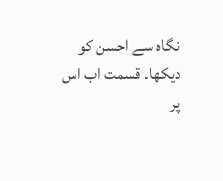نگاہ سے احسن کو دیکھا۔ قسمت اب اس پر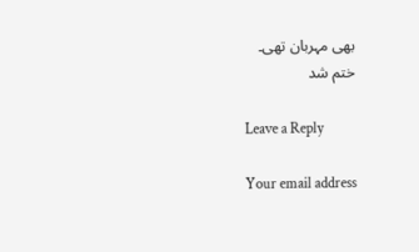بھی مہربان تھی۔
ختم شد

Leave a Reply

Your email address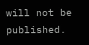will not be published.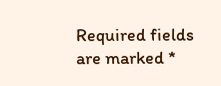Required fields are marked *